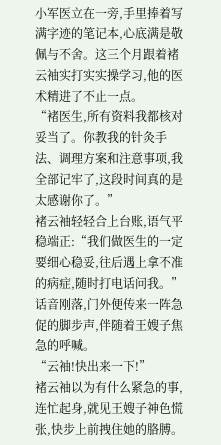小军医立在一旁,手里捧着写满字迹的笔记本,心底满是敬佩与不舍。这三个月跟着褚云袖实打实实操学习,他的医术精进了不止一点。
“褚医生,所有资料我都核对妥当了。你教我的针灸手法、调理方案和注意事项,我全部记牢了,这段时间真的是太感谢你了。”
褚云袖轻轻合上台账,语气平稳端正:“我们做医生的一定要细心稳妥,往后遇上拿不准的病症,随时打电话问我。”
话音刚落,门外便传来一阵急促的脚步声,伴随着王嫂子焦急的呼喊。
“云袖!快出来一下!”
褚云袖以为有什么紧急的事,连忙起身,就见王嫂子神色慌张,快步上前拽住她的胳膊。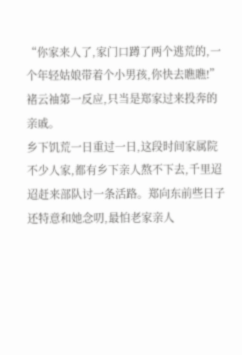“你家来人了,家门口蹲了两个逃荒的,一个年轻姑娘带着个小男孩,你快去瞧瞧!”
褚云袖第一反应,只当是郑家过来投奔的亲戚。
乡下饥荒一日重过一日,这段时间家属院不少人家,都有乡下亲人熬不下去,千里迢迢赶来部队讨一条活路。郑向东前些日子还特意和她念叨,最怕老家亲人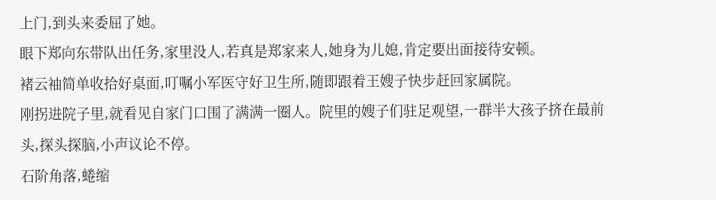上门,到头来委屈了她。
眼下郑向东带队出任务,家里没人,若真是郑家来人,她身为儿媳,肯定要出面接待安顿。
褚云袖简单收拾好桌面,叮嘱小军医守好卫生所,随即跟着王嫂子快步赶回家属院。
刚拐进院子里,就看见自家门口围了满满一圈人。院里的嫂子们驻足观望,一群半大孩子挤在最前头,探头探脑,小声议论不停。
石阶角落,蜷缩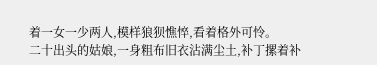着一女一少两人,模样狼狈憔悴,看着格外可怜。
二十出头的姑娘,一身粗布旧衣沾满尘土,补丁摞着补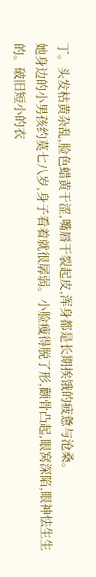丁。头发枯黄杂乱,脸色蜡黄干涩,嘴唇干裂起皮,浑身都是长期挨饿的疲惫与沧桑。
她身边的小男孩约莫七八岁,身子看着就很孱弱。小脸瘦得脱了形,颧骨凸起,眼窝深陷,眼神怯生生的。破旧短小的衣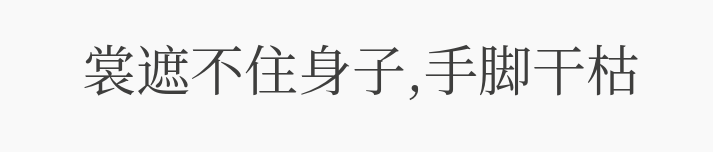裳遮不住身子,手脚干枯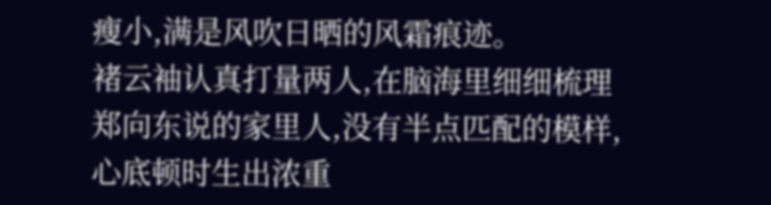瘦小,满是风吹日晒的风霜痕迹。
褚云袖认真打量两人,在脑海里细细梳理郑向东说的家里人,没有半点匹配的模样,心底顿时生出浓重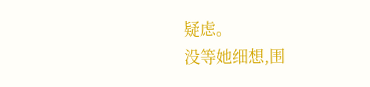疑虑。
没等她细想,围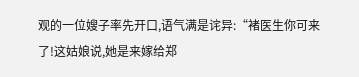观的一位嫂子率先开口,语气满是诧异:“褚医生你可来了!这姑娘说,她是来嫁给郑